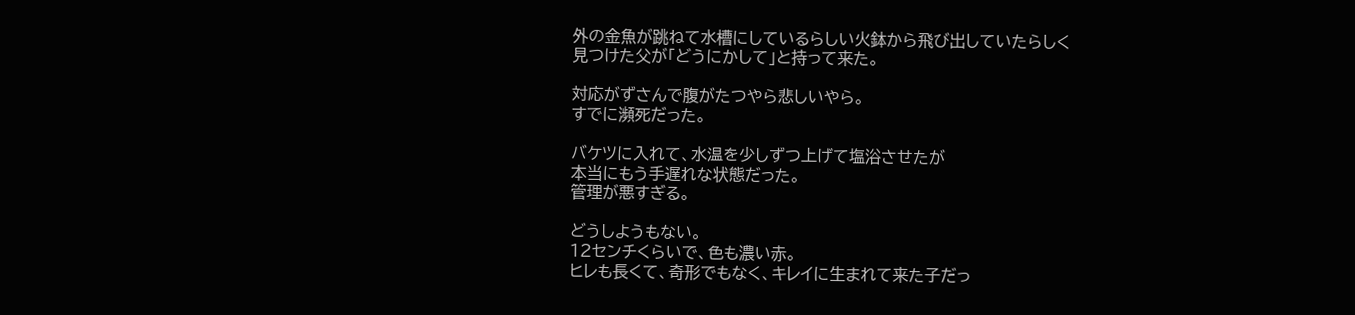外の金魚が跳ねて水槽にしているらしい火鉢から飛び出していたらしく
見つけた父が「どうにかして」と持って来た。

対応がずさんで腹がたつやら悲しいやら。
すでに瀕死だった。

バケツに入れて、水温を少しずつ上げて塩浴させたが
本当にもう手遅れな状態だった。
管理が悪すぎる。

どうしようもない。
12センチくらいで、色も濃い赤。
ヒレも長くて、奇形でもなく、キレイに生まれて来た子だっ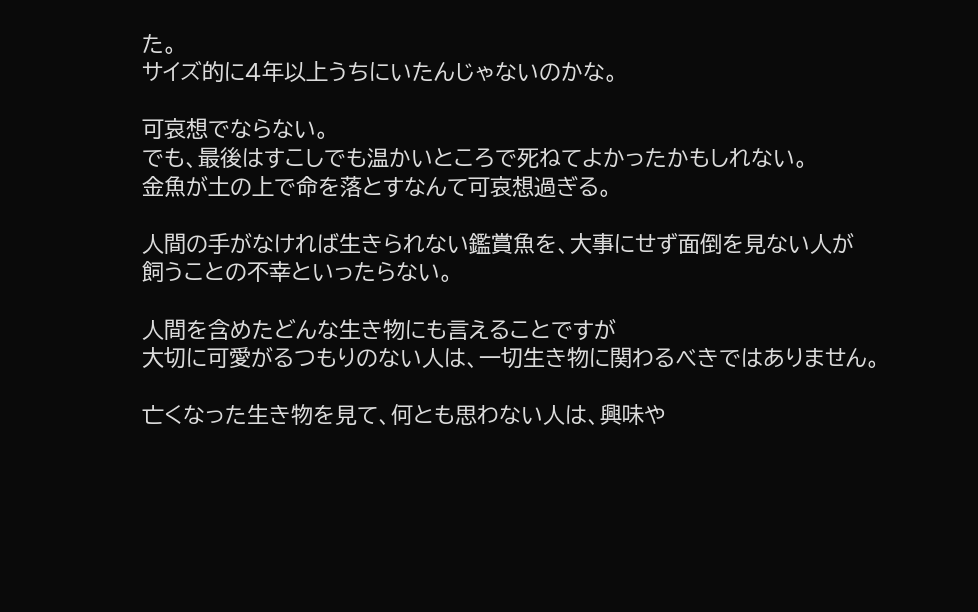た。
サイズ的に4年以上うちにいたんじゃないのかな。

可哀想でならない。
でも、最後はすこしでも温かいところで死ねてよかったかもしれない。
金魚が土の上で命を落とすなんて可哀想過ぎる。

人間の手がなければ生きられない鑑賞魚を、大事にせず面倒を見ない人が
飼うことの不幸といったらない。

人間を含めたどんな生き物にも言えることですが
大切に可愛がるつもりのない人は、一切生き物に関わるべきではありません。

亡くなった生き物を見て、何とも思わない人は、興味や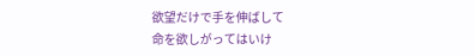欲望だけで手を伸ばして
命を欲しがってはいけ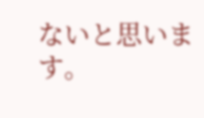ないと思います。